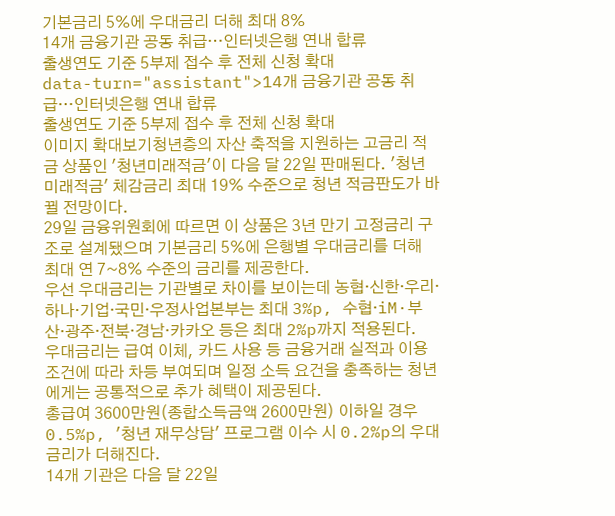기본금리 5%에 우대금리 더해 최대 8%
14개 금융기관 공동 취급…인터넷은행 연내 합류
출생연도 기준 5부제 접수 후 전체 신청 확대
data-turn="assistant">14개 금융기관 공동 취급…인터넷은행 연내 합류
출생연도 기준 5부제 접수 후 전체 신청 확대
이미지 확대보기청년층의 자산 축적을 지원하는 고금리 적금 상품인 '청년미래적금'이 다음 달 22일 판매된다. '청년 미래적금' 체감금리 최대 19% 수준으로 청년 적금판도가 바뀔 전망이다.
29일 금융위원회에 따르면 이 상품은 3년 만기 고정금리 구조로 설계됐으며 기본금리 5%에 은행별 우대금리를 더해 최대 연 7~8% 수준의 금리를 제공한다.
우선 우대금리는 기관별로 차이를 보이는데 농협·신한·우리·하나·기업·국민·우정사업본부는 최대 3%p, 수협·iM·부산·광주·전북·경남·카카오 등은 최대 2%p까지 적용된다.
우대금리는 급여 이체, 카드 사용 등 금융거래 실적과 이용 조건에 따라 차등 부여되며 일정 소득 요건을 충족하는 청년에게는 공통적으로 추가 혜택이 제공된다.
총급여 3600만원(종합소득금액 2600만원) 이하일 경우 0.5%p, '청년 재무상담' 프로그램 이수 시 0.2%p의 우대금리가 더해진다.
14개 기관은 다음 달 22일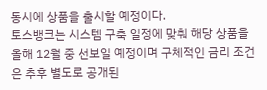동시에 상품을 출시할 예정이다.
토스뱅크는 시스템 구축 일정에 맞춰 해당 상품을 올해 12월 중 선보일 예정이며 구체적인 금리 조건은 추후 별도로 공개된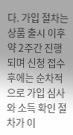다. 가입 절차는 상품 출시 이후 약 2주간 진행되며 신청 접수 후에는 순차적으로 가입 심사와 소득 확인 절차가 이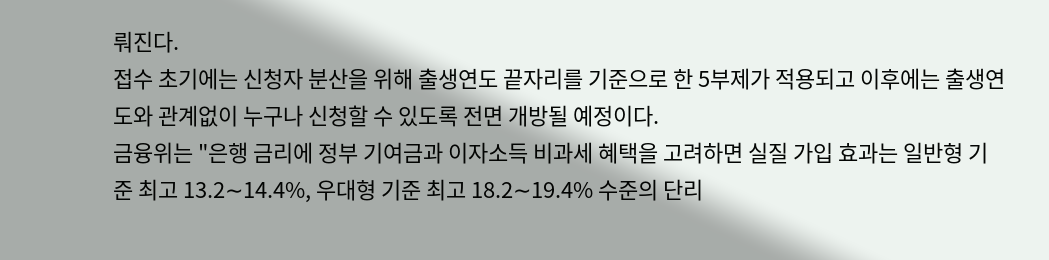뤄진다.
접수 초기에는 신청자 분산을 위해 출생연도 끝자리를 기준으로 한 5부제가 적용되고 이후에는 출생연도와 관계없이 누구나 신청할 수 있도록 전면 개방될 예정이다.
금융위는 "은행 금리에 정부 기여금과 이자소득 비과세 혜택을 고려하면 실질 가입 효과는 일반형 기준 최고 13.2∼14.4%, 우대형 기준 최고 18.2∼19.4% 수준의 단리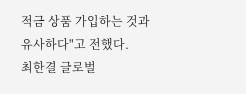적금 상품 가입하는 것과 유사하다"고 전했다.
최한결 글로벌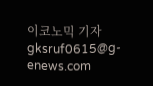이코노믹 기자 gksruf0615@g-enews.com